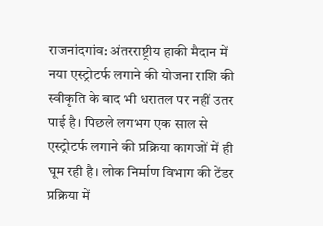राजनांदगांव: अंतरराष्ट्रीय हाकी मैदान में नया एस्ट्रोटर्फ लगाने की योजना राशि की स्वीकृति के बाद भी धरातल पर नहीं उतर पाई है। पिछले लगभग एक साल से एस्ट्रोटर्फ लगाने की प्रक्रिया कागजों में ही घूम रही है। लोक निर्माण विभाग की टेंडर प्रक्रिया में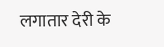लगातार देरी के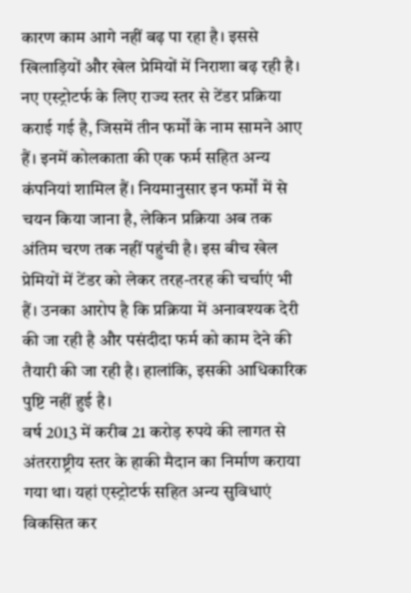कारण काम आगे नहीं बढ़ पा रहा है। इससे खिलाड़ियों और खेल प्रेमियों में निराशा बढ़ रही है।
नए एस्ट्रोटर्फ के लिए राज्य स्तर से टेंडर प्रक्रिया कराई गई है, जिसमें तीन फर्मों के नाम सामने आए हैं। इनमें कोलकाता की एक फर्म सहित अन्य कंपनियां शामिल हैं। नियमानुसार इन फर्मों में से चयन किया जाना है, लेकिन प्रक्रिया अब तक अंतिम चरण तक नहीं पहुंची है। इस बीच खेल प्रेमियों में टेंडर को लेकर तरह-तरह की चर्चाएं भी हैं। उनका आरोप है कि प्रक्रिया में अनावश्यक देरी की जा रही है और पसंदीदा फर्म को काम देने की तैयारी की जा रही है। हालांकि, इसकी आधिकारिक पुष्टि नहीं हुई है।
वर्ष 2013 में करीब 21 करोड़ रुपये की लागत से अंतरराष्ट्रीय स्तर के हाकी मैदान का निर्माण कराया गया था। यहां एस्ट्रोटर्फ सहित अन्य सुविधाएं विकसित कर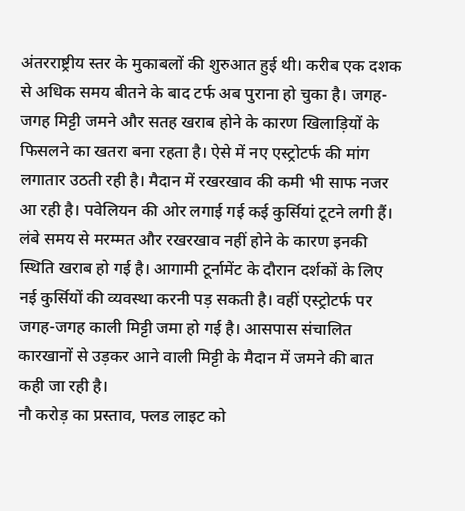अंतरराष्ट्रीय स्तर के मुकाबलों की शुरुआत हुई थी। करीब एक दशक से अधिक समय बीतने के बाद टर्फ अब पुराना हो चुका है। जगह-जगह मिट्टी जमने और सतह खराब होने के कारण खिलाड़ियों के फिसलने का खतरा बना रहता है। ऐसे में नए एस्ट्रोटर्फ की मांग लगातार उठती रही है। मैदान में रखरखाव की कमी भी साफ नजर आ रही है। पवेलियन की ओर लगाई गई कई कुर्सियां टूटने लगी हैं। लंबे समय से मरम्मत और रखरखाव नहीं होने के कारण इनकी स्थिति खराब हो गई है। आगामी टूर्नामेंट के दौरान दर्शकों के लिए नई कुर्सियों की व्यवस्था करनी पड़ सकती है। वहीं एस्ट्रोटर्फ पर जगह-जगह काली मिट्टी जमा हो गई है। आसपास संचालित कारखानों से उड़कर आने वाली मिट्टी के मैदान में जमने की बात कही जा रही है।
नौ करोड़ का प्रस्ताव, फ्लड लाइट को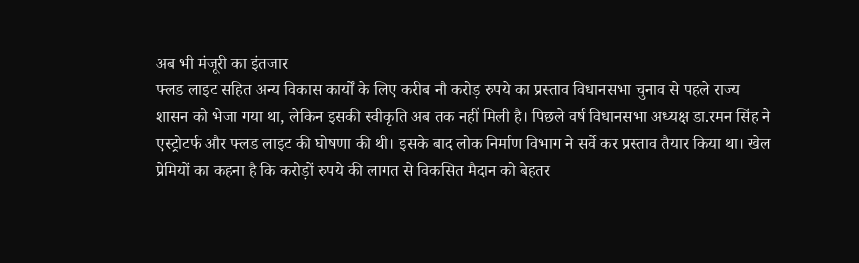अब भी मंजूरी का इंतजार
फ्लड लाइट सहित अन्य विकास कार्यों के लिए करीब नौ करोड़ रुपये का प्रस्ताव विधानसभा चुनाव से पहले राज्य शासन को भेजा गया था, लेकिन इसकी स्वीकृति अब तक नहीं मिली है। पिछले वर्ष विधानसभा अध्यक्ष डा.रमन सिंह ने एस्ट्रोटर्फ और फ्लड लाइट की घोषणा की थी। इसके बाद लोक निर्माण विभाग ने सर्वे कर प्रस्ताव तैयार किया था। खेल प्रेमियों का कहना है कि करोड़ों रुपये की लागत से विकसित मैदान को बेहतर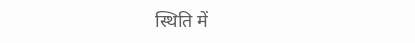स्थिति में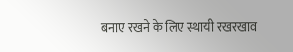बनाए रखने के लिए स्थायी रखरखाव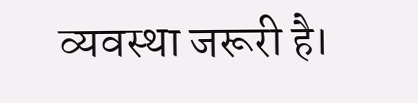व्यवस्था जरूरी है।